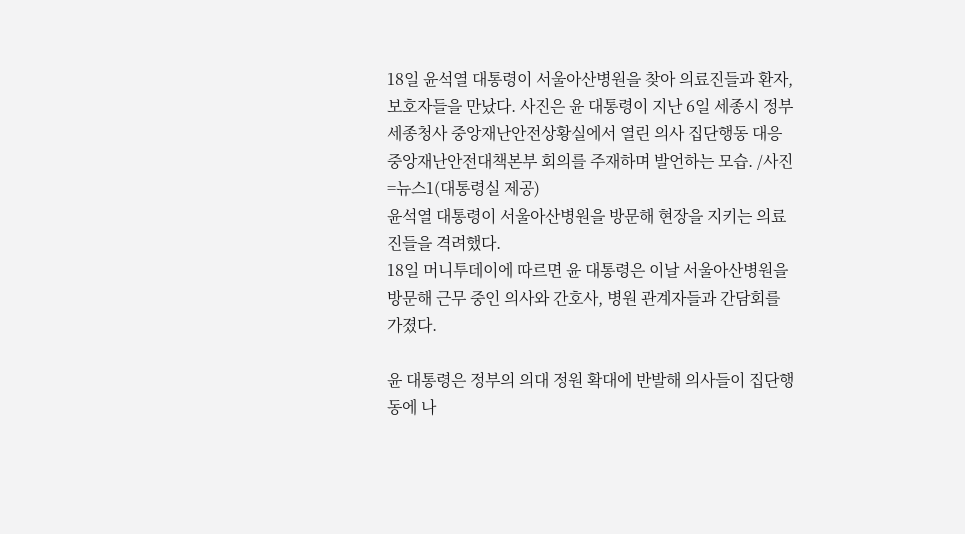18일 윤석열 대통령이 서울아산병원을 찾아 의료진들과 환자, 보호자들을 만났다. 사진은 윤 대통령이 지난 6일 세종시 정부세종청사 중앙재난안전상황실에서 열린 의사 집단행동 대응 중앙재난안전대책본부 회의를 주재하며 발언하는 모습. /사진=뉴스1(대통령실 제공)
윤석열 대통령이 서울아산병원을 방문해 현장을 지키는 의료진들을 격려했다.
18일 머니투데이에 따르면 윤 대통령은 이날 서울아산병원을 방문해 근무 중인 의사와 간호사, 병원 관계자들과 간담회를 가졌다.

윤 대통령은 정부의 의대 정원 확대에 반발해 의사들이 집단행동에 나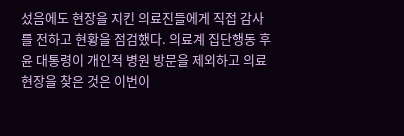섰음에도 현장을 지킨 의료진들에게 직접 감사를 전하고 현황을 점검했다. 의료계 집단행동 후 윤 대통령이 개인적 병원 방문을 제외하고 의료 현장을 찾은 것은 이번이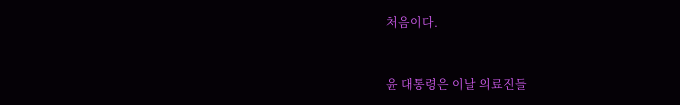처음이다.


윤 대통령은 이날 의료진들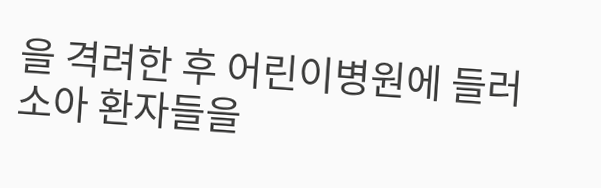을 격려한 후 어린이병원에 들러 소아 환자들을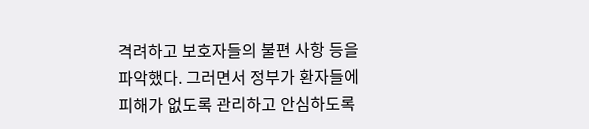격려하고 보호자들의 불편 사항 등을 파악했다. 그러면서 정부가 환자들에 피해가 없도록 관리하고 안심하도록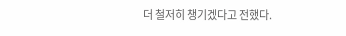더 철저히 챙기겠다고 전했다.